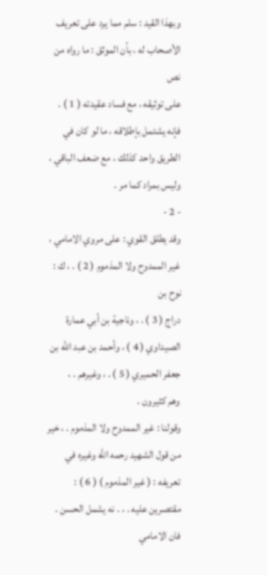وبهذا القيد : سلم مما يرد على تعريف الأصحاب له ، بأن الموثق : ما رواه من نص
على توثيقه ، مع فساد عقيدته ( 1 ) .
فإنه يشتمل بإطلاقه ، ما لو كان في الطريق واحد كذلك ، مع ضعف الباقي ،
وليس بمراد كما مر .
- 2 -
وقد يطلق القوي : على مروي الامامي ، غير الممدوح ولا المذموم ( 2 ) . ، ك : نوح بن
دراج ( 3 ) . ، وناجية بن أبي عمارة الصيداوي ( 4 ) ، وأحمد بن عبد الله بن جعفر الحميري ( 5 ) . ، وغيرهم . ،
وهم كثيرون .
وقولنا : غير الممدوح ولا المذموم . ، خير من قول الشهيد رحمه الله وغيره في
تعريفه : ( غير المذموم ) ( 6 ) : مقتصرين عليه . ، . نه يشمل الحسن .
فان الامامي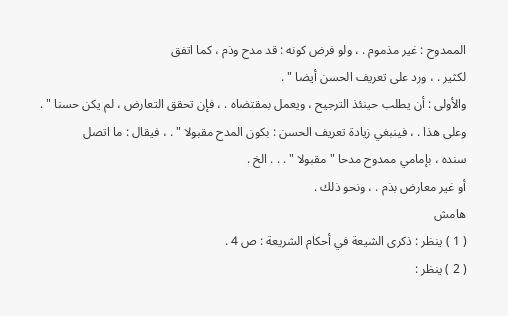الممدوح : غير مذموم . ، ولو فرض كونه : قد مدح وذم ، كما اتفق
لكثير . ، ورد على تعريف الحسن أيضا " .
والأولى : أن يطلب حينئذ الترجيح ، ويعمل بمقتضاه . ، فإن تحقق التعارض ، لم يكن حسنا " .
وعلى هذا . ، فينبغي زيادة تعريف الحسن : بكون المدح مقبولا " . ، فيقال : ما اتصل
سنده ، بإمامي ممدوح مدحا " مقبولا " . . . الخ .
أو غير معارض بذم . ، ونحو ذلك .
هامش
( 1 ) ينظر : ذكرى الشيعة في أحكام الشريعة : ص 4 .
( 2 ) ينظر :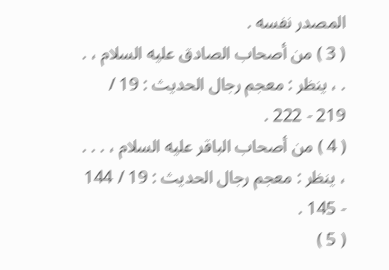المصدر نفسه .
( 3 ) من أصحاب الصادق عليه السلام ، . . ، ينظر : معجم رجال الحديث : 19 / 219 - 222 .
( 4 ) من أصحاب الباقر عليه السلام ، . . . ، ينظر : معجم رجال الحديث : 19 / 144 - 145 .
( 5 )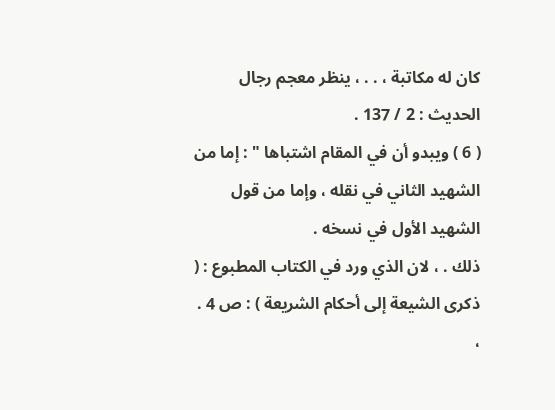كان له مكاتبة ، . . ، ينظر معجم رجال الحديث : 2 / 137 .
( 6 ) ويبدو أن في المقام اشتباها " : إما من الشهيد الثاني في نقله ، وإما من قول الشهيد الأول في نسخه .
ذلك . ، لان الذي ورد في الكتاب المطبوع : ( ذكرى الشيعة إلى أحكام الشريعة ) : ص 4 . ،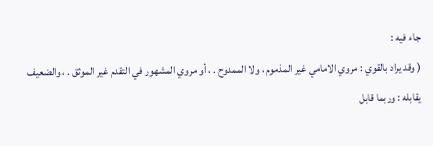جاء فيه :
( وقد يراد بالقوي : مروي الامامي غير المذموم ، ولا الممدوح . ، أو مروي المشهور في التقدم غير الموثق . ، والضعيف
يقابله : وربما قابل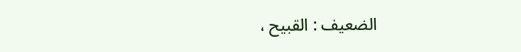الضعيف : القبيح ،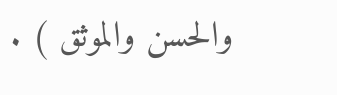والحسن والموثق ) .